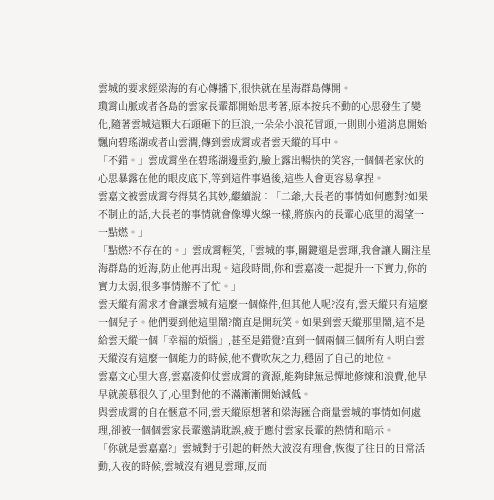雲城的要求經梁海的有心傳播下,很快就在星海群島傳開。
瓊霄山脈或者各島的雲家長輩都開始思考著,原本按兵不動的心思發生了變化,隨著雲城這顆大石頭砸下的巨浪,一朵朵小浪花冒頭,一則則小道消息開始飄向碧瑤湖或者山雲澗,傳到雲成霄或者雲天縱的耳中。
「不錯。」雲成霄坐在碧瑤湖邊垂釣,臉上露出暢快的笑容,一個個老家伙的心思暴露在他的眼皮底下,等到這件事過後,這些人會更容易拿捏。
雲嘉文被雲成霄夸得莫名其妙,繼續說︰「二爺,大長老的事情如何應對?如果不制止的話,大長老的事情就會像導火線一樣,將族內的長輩心底里的渴望一一點燃。」
「點燃?不存在的。」雲成霄輕笑,「雲城的事,關鍵還是雲琿,我會讓人關注星海群島的近海,防止他再出現。這段時間,你和雲嘉凌一起提升一下實力,你的實力太弱,很多事情辦不了忙。」
雲天縱有需求才會讓雲城有這麼一個條件,但其他人呢?沒有,雲天縱只有這麼一個兒子。他們要到他這里鬧?簡直是開玩笑。如果到雲天縱那里鬧,這不是給雲天縱一個「幸福的煩惱」,甚至是錯覺?直到一個兩個三個所有人明白雲天縱沒有這麼一個能力的時候,他不費吹灰之力,穩固了自己的地位。
雲嘉文心里大喜,雲嘉凌仰仗雲成霄的資源,能夠肆無忌憚地修煉和浪費,他早早就羨慕很久了,心里對他的不滿漸漸開始減低。
與雲成霄的自在愜意不同,雲天縱原想著和梁海匯合商量雲城的事情如何處理,卻被一個個雲家長輩邀請耽誤,疲于應付雲家長輩的熱情和暗示。
「你就是雲嘉嘉?」雲城對于引起的軒然大波沒有理會,恢復了往日的日常活動,入夜的時候,雲城沒有遇見雲琿,反而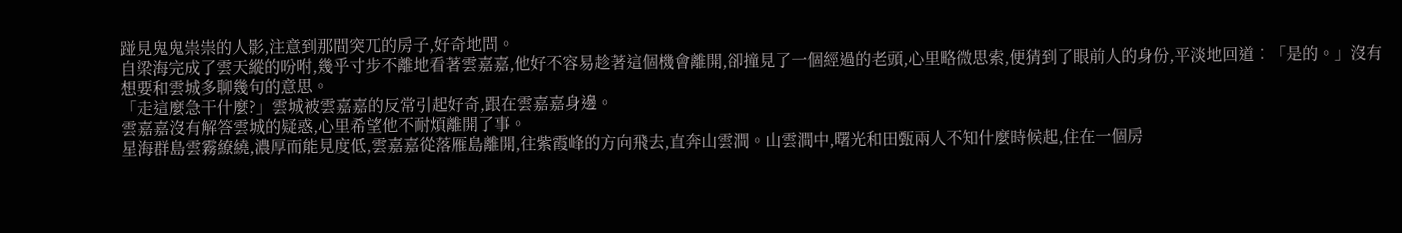踫見鬼鬼祟祟的人影,注意到那間突兀的房子,好奇地問。
自梁海完成了雲天縱的吩咐,幾乎寸步不離地看著雲嘉嘉,他好不容易趁著這個機會離開,卻撞見了一個經過的老頭,心里略微思索,便猜到了眼前人的身份,平淡地回道︰「是的。」沒有想要和雲城多聊幾句的意思。
「走這麼急干什麼?」雲城被雲嘉嘉的反常引起好奇,跟在雲嘉嘉身邊。
雲嘉嘉沒有解答雲城的疑惑,心里希望他不耐煩離開了事。
星海群島雲霧繚繞,濃厚而能見度低,雲嘉嘉從落雁島離開,往紫霞峰的方向飛去,直奔山雲澗。山雲澗中,曙光和田甄兩人不知什麼時候起,住在一個房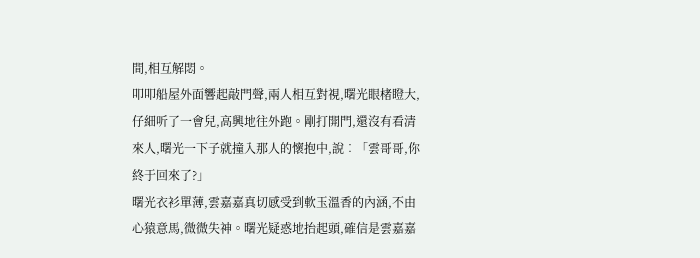間,相互解悶。
叩叩船屋外面響起敲門聲,兩人相互對視,曙光眼楮瞪大,仔細听了一會兒,高興地往外跑。剛打開門,還沒有看清來人,曙光一下子就撞入那人的懷抱中,說︰「雲哥哥,你終于回來了?」
曙光衣衫單薄,雲嘉嘉真切感受到軟玉溫香的內涵,不由心猿意馬,微微失神。曙光疑惑地抬起頭,確信是雲嘉嘉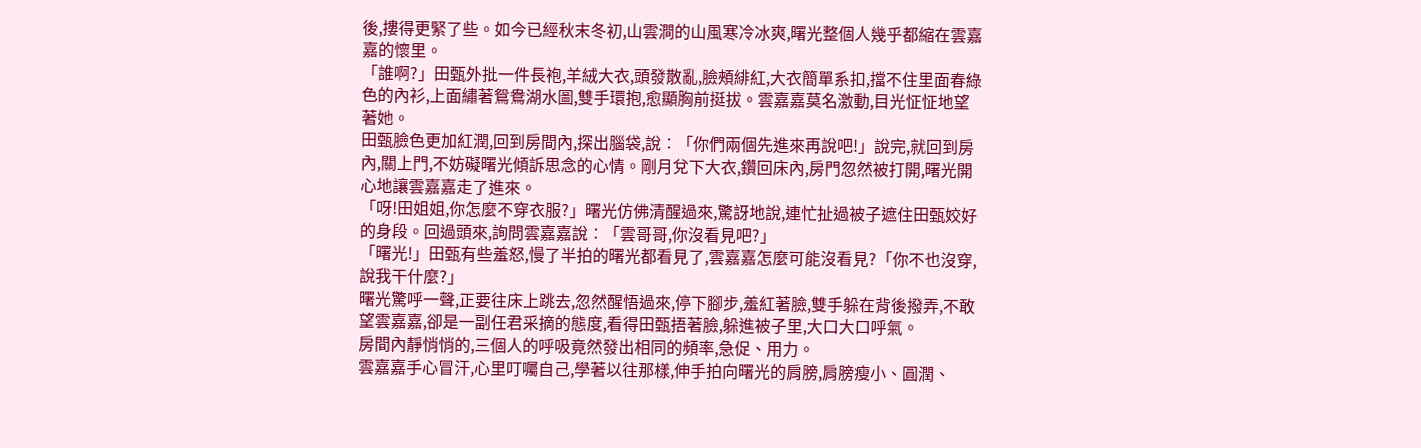後,摟得更緊了些。如今已經秋末冬初,山雲澗的山風寒冷冰爽,曙光整個人幾乎都縮在雲嘉嘉的懷里。
「誰啊?」田甄外批一件長袍,羊絨大衣,頭發散亂,臉頰緋紅,大衣簡單系扣,擋不住里面春綠色的內衫,上面繡著鴛鴦湖水圖,雙手環抱,愈顯胸前挺拔。雲嘉嘉莫名激動,目光怔怔地望著她。
田甄臉色更加紅潤,回到房間內,探出腦袋,說︰「你們兩個先進來再說吧!」說完,就回到房內,關上門,不妨礙曙光傾訴思念的心情。剛月兌下大衣,鑽回床內,房門忽然被打開,曙光開心地讓雲嘉嘉走了進來。
「呀!田姐姐,你怎麼不穿衣服?」曙光仿佛清醒過來,驚訝地說,連忙扯過被子遮住田甄姣好的身段。回過頭來,詢問雲嘉嘉說︰「雲哥哥,你沒看見吧?」
「曙光!」田甄有些羞怒,慢了半拍的曙光都看見了,雲嘉嘉怎麼可能沒看見?「你不也沒穿,說我干什麼?」
曙光驚呼一聲,正要往床上跳去,忽然醒悟過來,停下腳步,羞紅著臉,雙手躲在背後撥弄,不敢望雲嘉嘉,卻是一副任君采摘的態度,看得田甄捂著臉,躲進被子里,大口大口呼氣。
房間內靜悄悄的,三個人的呼吸竟然發出相同的頻率,急促、用力。
雲嘉嘉手心冒汗,心里叮囑自己,學著以往那樣,伸手拍向曙光的肩膀,肩膀瘦小、圓潤、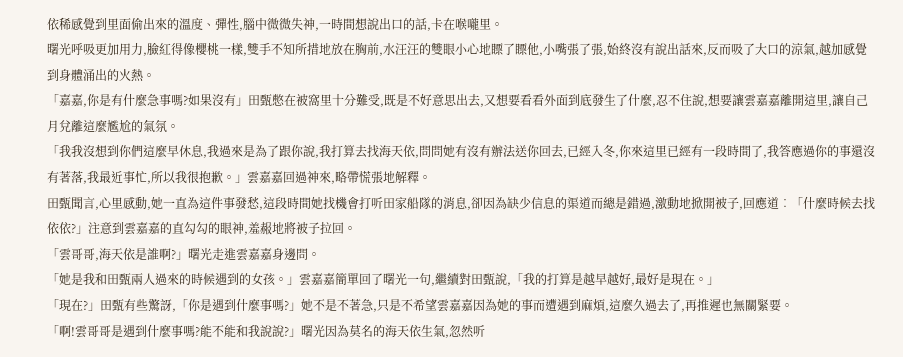依稀感覺到里面偷出來的溫度、彈性,腦中微微失神,一時間想說出口的話,卡在喉嚨里。
曙光呼吸更加用力,臉紅得像櫻桃一樣,雙手不知所措地放在胸前,水汪汪的雙眼小心地瞟了瞟他,小嘴張了張,始終沒有說出話來,反而吸了大口的涼氣,越加感覺到身體涌出的火熱。
「嘉嘉,你是有什麼急事嗎?如果沒有」田甄憋在被窩里十分難受,既是不好意思出去,又想要看看外面到底發生了什麼,忍不住說,想要讓雲嘉嘉離開這里,讓自己月兌離這麼尷尬的氣氛。
「我我沒想到你們這麼早休息,我過來是為了跟你說,我打算去找海天依,問問她有沒有辦法送你回去,已經入冬,你來這里已經有一段時間了,我答應過你的事還沒有著落,我最近事忙,所以我很抱歉。」雲嘉嘉回過神來,略帶慌張地解釋。
田甄聞言,心里感動,她一直為這件事發愁,這段時間她找機會打听田家船隊的消息,卻因為缺少信息的渠道而總是錯過,激動地掀開被子,回應道︰「什麼時候去找依依?」注意到雲嘉嘉的直勾勾的眼神,羞赧地將被子拉回。
「雲哥哥,海天依是誰啊?」曙光走進雲嘉嘉身邊問。
「她是我和田甄兩人過來的時候遇到的女孩。」雲嘉嘉簡單回了曙光一句,繼續對田甄說,「我的打算是越早越好,最好是現在。」
「現在?」田甄有些驚訝,「你是遇到什麼事嗎?」她不是不著急,只是不希望雲嘉嘉因為她的事而遭遇到麻煩,這麼久過去了,再推遲也無關緊要。
「啊!雲哥哥是遇到什麼事嗎?能不能和我說說?」曙光因為莫名的海天依生氣,忽然听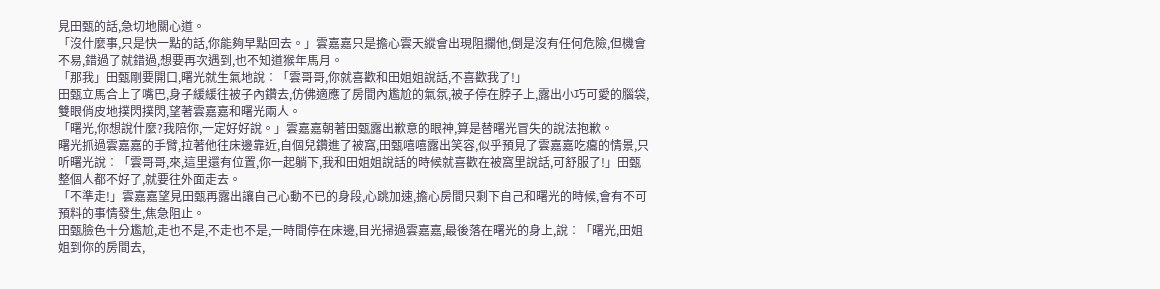見田甄的話,急切地關心道。
「沒什麼事,只是快一點的話,你能夠早點回去。」雲嘉嘉只是擔心雲天縱會出現阻攔他,倒是沒有任何危險,但機會不易,錯過了就錯過,想要再次遇到,也不知道猴年馬月。
「那我」田甄剛要開口,曙光就生氣地說︰「雲哥哥,你就喜歡和田姐姐說話,不喜歡我了!」
田甄立馬合上了嘴巴,身子緩緩往被子內鑽去,仿佛適應了房間內尷尬的氣氛,被子停在脖子上,露出小巧可愛的腦袋,雙眼俏皮地撲閃撲閃,望著雲嘉嘉和曙光兩人。
「曙光,你想說什麼?我陪你,一定好好說。」雲嘉嘉朝著田甄露出歉意的眼神,算是替曙光冒失的說法抱歉。
曙光抓過雲嘉嘉的手臂,拉著他往床邊靠近,自個兒鑽進了被窩,田甄嘻嘻露出笑容,似乎預見了雲嘉嘉吃癟的情景,只听曙光說︰「雲哥哥,來,這里還有位置,你一起躺下,我和田姐姐說話的時候就喜歡在被窩里說話,可舒服了!」田甄整個人都不好了,就要往外面走去。
「不準走!」雲嘉嘉望見田甄再露出讓自己心動不已的身段,心跳加速,擔心房間只剩下自己和曙光的時候,會有不可預料的事情發生,焦急阻止。
田甄臉色十分尷尬,走也不是,不走也不是,一時間停在床邊,目光掃過雲嘉嘉,最後落在曙光的身上,說︰「曙光,田姐姐到你的房間去,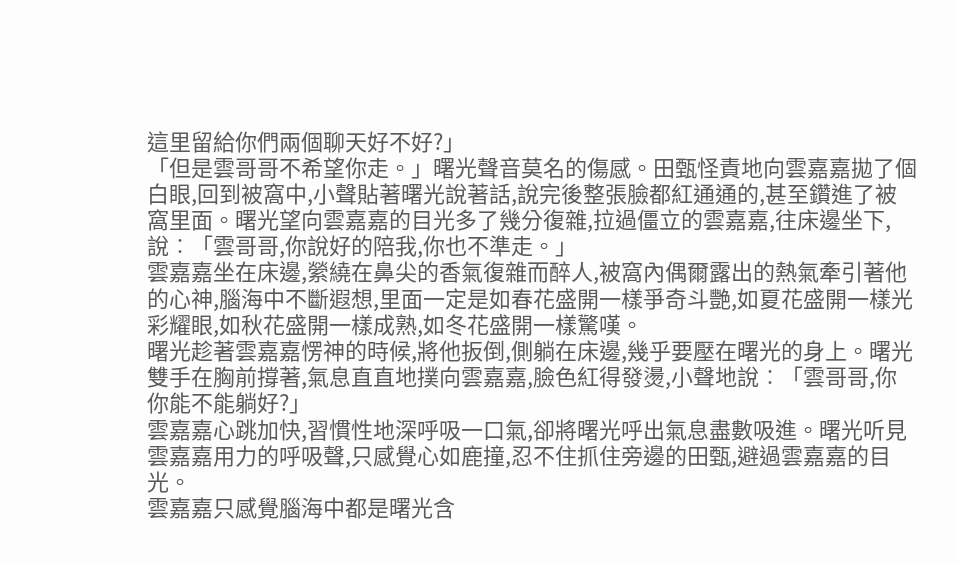這里留給你們兩個聊天好不好?」
「但是雲哥哥不希望你走。」曙光聲音莫名的傷感。田甄怪責地向雲嘉嘉拋了個白眼,回到被窩中,小聲貼著曙光說著話,說完後整張臉都紅通通的,甚至鑽進了被窩里面。曙光望向雲嘉嘉的目光多了幾分復雜,拉過僵立的雲嘉嘉,往床邊坐下,說︰「雲哥哥,你說好的陪我,你也不準走。」
雲嘉嘉坐在床邊,縈繞在鼻尖的香氣復雜而醉人,被窩內偶爾露出的熱氣牽引著他的心神,腦海中不斷遐想,里面一定是如春花盛開一樣爭奇斗艷,如夏花盛開一樣光彩耀眼,如秋花盛開一樣成熟,如冬花盛開一樣驚嘆。
曙光趁著雲嘉嘉愣神的時候,將他扳倒,側躺在床邊,幾乎要壓在曙光的身上。曙光雙手在胸前撐著,氣息直直地撲向雲嘉嘉,臉色紅得發燙,小聲地說︰「雲哥哥,你你能不能躺好?」
雲嘉嘉心跳加快,習慣性地深呼吸一口氣,卻將曙光呼出氣息盡數吸進。曙光听見雲嘉嘉用力的呼吸聲,只感覺心如鹿撞,忍不住抓住旁邊的田甄,避過雲嘉嘉的目光。
雲嘉嘉只感覺腦海中都是曙光含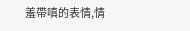羞帶嗔的表情,情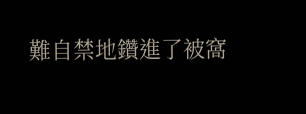難自禁地鑽進了被窩